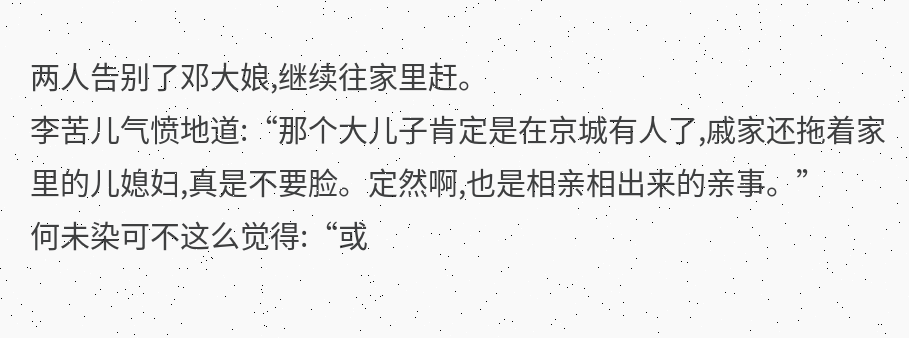两人告别了邓大娘,继续往家里赶。
李苦儿气愤地道:“那个大儿子肯定是在京城有人了,戚家还拖着家里的儿媳妇,真是不要脸。定然啊,也是相亲相出来的亲事。”
何未染可不这么觉得:“或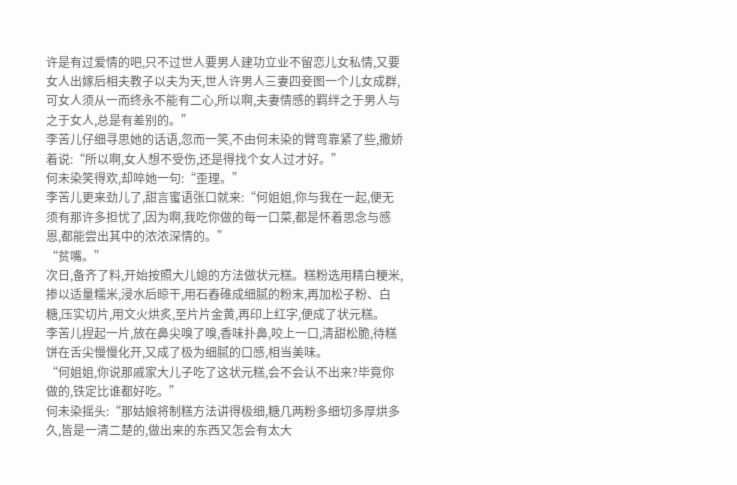许是有过爱情的吧,只不过世人要男人建功立业不留恋儿女私情,又要女人出嫁后相夫教子以夫为天,世人许男人三妻四妾图一个儿女成群,可女人须从一而终永不能有二心,所以啊,夫妻情感的羁绊之于男人与之于女人,总是有差别的。”
李苦儿仔细寻思她的话语,忽而一笑,不由何未染的臂弯靠紧了些,撒娇着说:“所以啊,女人想不受伤,还是得找个女人过才好。”
何未染笑得欢,却啐她一句:“歪理。”
李苦儿更来劲儿了,甜言蜜语张口就来:“何姐姐,你与我在一起,便无须有那许多担忧了,因为啊,我吃你做的每一口菜,都是怀着思念与感恩,都能尝出其中的浓浓深情的。”
“贫嘴。”
次日,备齐了料,开始按照大儿媳的方法做状元糕。糕粉选用精白粳米,掺以适量糯米,浸水后晾干,用石舂碓成细腻的粉末,再加松子粉、白糖,压实切片,用文火烘炙,至片片金黄,再印上红字,便成了状元糕。
李苦儿捏起一片,放在鼻尖嗅了嗅,香味扑鼻,咬上一口,清甜松脆,待糕饼在舌尖慢慢化开,又成了极为细腻的口感,相当美味。
“何姐姐,你说那戚家大儿子吃了这状元糕,会不会认不出来?毕竟你做的,铁定比谁都好吃。”
何未染摇头:“那姑娘将制糕方法讲得极细,糖几两粉多细切多厚烘多久,皆是一清二楚的,做出来的东西又怎会有太大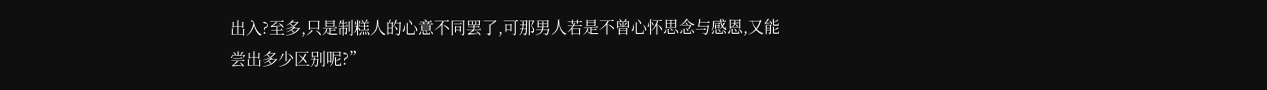出入?至多,只是制糕人的心意不同罢了,可那男人若是不曾心怀思念与感恩,又能尝出多少区别呢?”